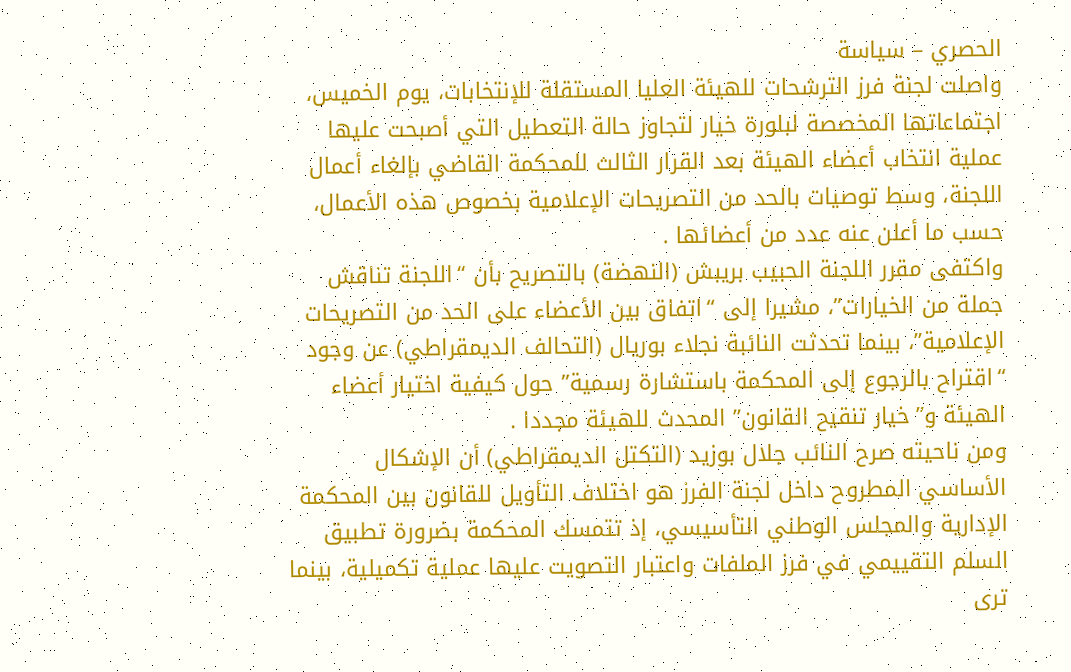الحصري – سياسة
واصلت لجنة فرز الترشحات للهيئة العليا المستقلة للإنتخابات، يوم الخميس، اجتماعاتها المخصصة لبلورة خيار لتجاوز حالة التعطيل التي أصبحت عليها عملية انتخاب أعضاء الهيئة بعد القرار الثالث للمحكمة القاضي بإلغاء أعمال اللجنة، وسط توصيات بالحد من التصريحات الإعلامية بخصوص هذه الأعمال، حسب ما أعلن عنه عدد من أعضائها .
واكتفى مقرر اللجنة الحبيب بريبش (النهضة) بالتصريح بأن “اللجنة تناقش جملة من الخيارات”، مشيرا إلى “اتفاق بين الأعضاء على الحد من التصريحات الإعلامية”، بينما تحدثت النائبة نجلاء بوريال (التحالف الديمقراطي) عن وجود “اقتراح بالرجوع إلى المحكمة باستشارة رسمية” حول كيفية اختيار أعضاء الهيئة و”خيار تنقيح القانون” المحدث للهيئة مجددا .
ومن ناحيته صرح النائب جلال بوزيد (التكتل الديمقراطي) أن الإشكال الأساسي المطروح داخل لجنة الفرز هو اختلاف التأويل للقانون بين المحكمة الإدارية والمجلس الوطني التأسيسي، إذ تتمسك المحكمة بضرورة تطبيق السلم التقييمي في فرز الملفات واعتبار التصويت عليها عملية تكميلية، بينما ترى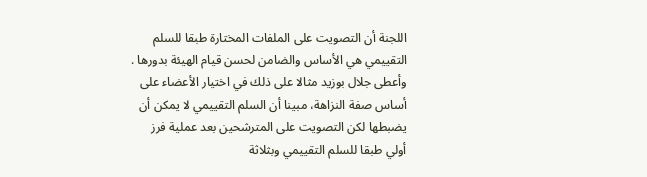اللجنة أن التصويت على الملفات المختارة طبقا للسلم التقييمي هي الأساس والضامن لحسن قيام الهيئة بدورها .
وأعطى جلال بوزيد مثالا على ذلك في اختيار الأعضاء على أساس صفة النزاهة، مبينا أن السلم التقييمي لا يمكن أن يضبطها لكن التصويت على المترشحين بعد عملية فرز أولي طبقا للسلم التقييمي وبثلاثة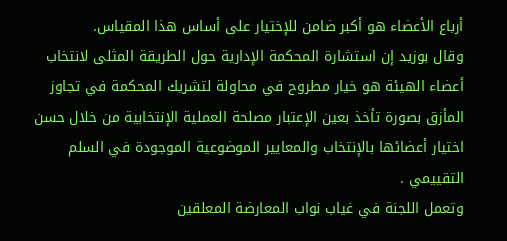أرباع الأعضاء هو أكبر ضامن للإختيار على أساس هذا المقياس.
وقال بوزيد إن استشارة المحكمة الإدارية حول الطريقة المثلى لانتخاب أعضاء الهيئة هو خيار مطروح في محاولة لتشريك المحكمة في تجاوز المأزق بصورة تأخذ بعين الإعتبار مصلحة العملية الإنتخابية من خلال حسن اختيار أعضائها بالإنتخاب والمعايير الموضوعية الموجودة في السلم التقييمي .
وتعمل اللجنة في غياب نواب المعارضة المعلقين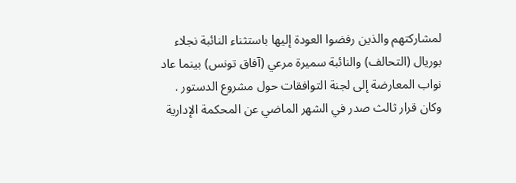لمشاركتهم والذين رفضوا العودة إليها باستثناء النائبة نجلاء بوريال (التحالف) والنائبة سميرة مرعي (آفاق تونس) بينما عاد نواب المعارضة إلى لجنة التوافقات حول مشروع الدستور .
وكان قرار ثالث صدر في الشهر الماضي عن المحكمة الإدارية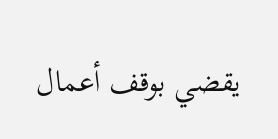يقضي بوقف أعمال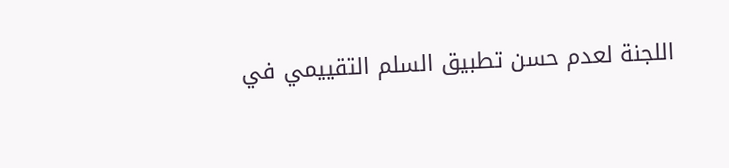اللجنة لعدم حسن تطبيق السلم التقييمي في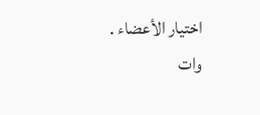اختيار الأعضاء .
وات